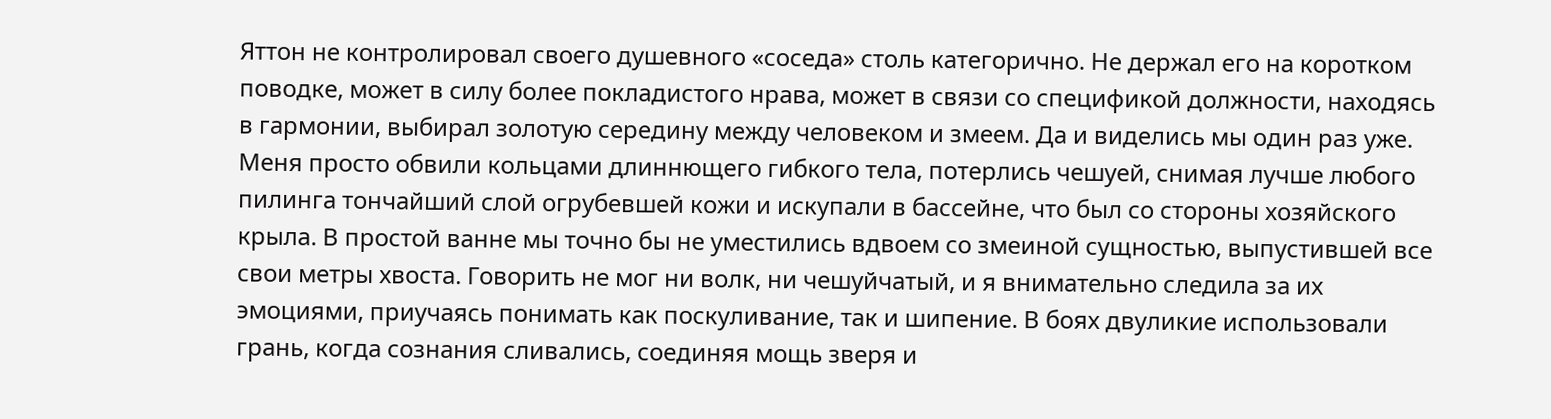Яттон не контролировал своего душевного «соседа» столь категорично. Не держал его на коротком поводке, может в силу более покладистого нрава, может в связи со спецификой должности, находясь в гармонии, выбирал золотую середину между человеком и змеем. Да и виделись мы один раз уже. Меня просто обвили кольцами длиннющего гибкого тела, потерлись чешуей, снимая лучше любого пилинга тончайший слой огрубевшей кожи и искупали в бассейне, что был со стороны хозяйского крыла. В простой ванне мы точно бы не уместились вдвоем со змеиной сущностью, выпустившей все свои метры хвоста. Говорить не мог ни волк, ни чешуйчатый, и я внимательно следила за их эмоциями, приучаясь понимать как поскуливание, так и шипение. В боях двуликие использовали грань, когда сознания сливались, соединяя мощь зверя и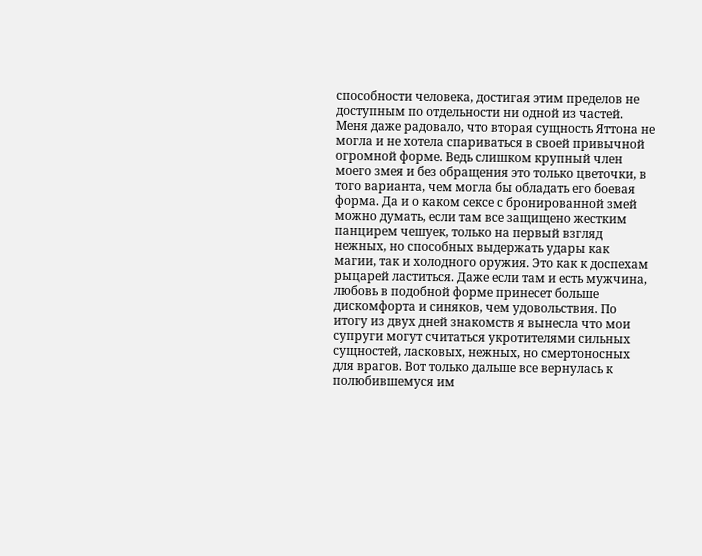способности человека, достигая этим пределов не доступным по отдельности ни одной из частей. Меня даже радовало, что вторая сущность Яттона не могла и не хотела спариваться в своей привычной огромной форме. Ведь слишком крупный член моего змея и без обращения это только цветочки, в того варианта, чем могла бы обладать его боевая форма. Да и о каком сексе с бронированной змей можно думать, если там все защищено жестким панцирем чешуек, только на первый взгляд нежных, но способных выдержать удары как магии, так и холодного оружия. Это как к доспехам рыцарей ластиться. Даже если там и есть мужчина, любовь в подобной форме принесет больше дискомфорта и синяков, чем удовольствия. По итогу из двух дней знакомств я вынесла что мои супруги могут считаться укротителями сильных сущностей, ласковых, нежных, но смертоносных для врагов. Вот только дальше все вернулась к полюбившемуся им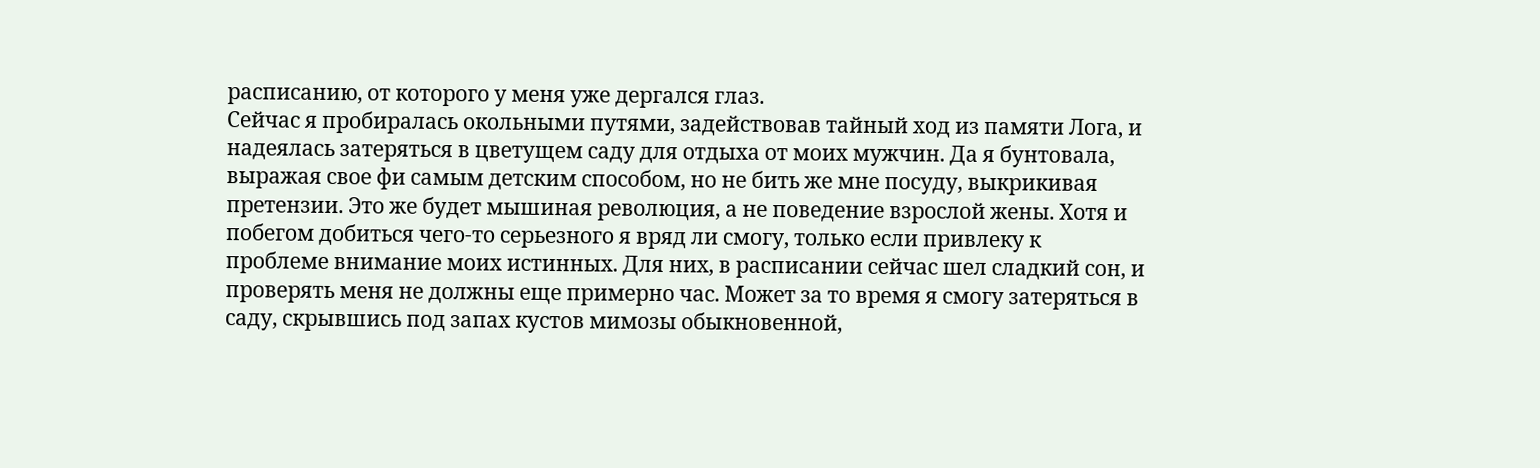расписанию, от которого у меня уже дергался глаз.
Сейчас я пробиралась окольными путями, задействовав тайный ход из памяти Лога, и надеялась затеряться в цветущем саду для отдыха от моих мужчин. Да я бунтовала, выражая свое фи самым детским способом, но не бить же мне посуду, выкрикивая претензии. Это же будет мышиная революция, а не поведение взрослой жены. Хотя и побегом добиться чего-то серьезного я вряд ли смогу, только если привлеку к проблеме внимание моих истинных. Для них, в расписании сейчас шел сладкий сон, и проверять меня не должны еще примерно час. Может за то время я смогу затеряться в саду, скрывшись под запах кустов мимозы обыкновенной,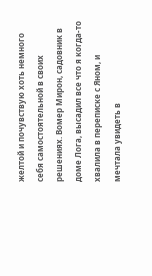желтой и почувствую хоть немного себя самостоятельной в своих решениях. Вомер Мирон, садовник в доме Лога, высадил все что я когда-то хвалила в переписке с Яном, и мечтала увидеть в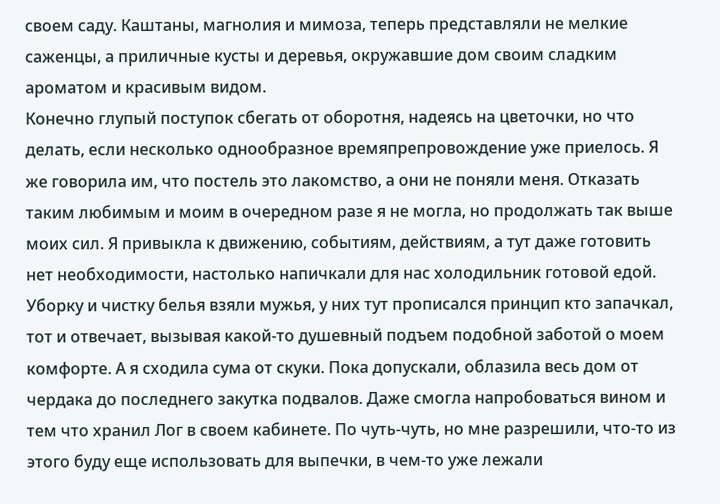своем саду. Каштаны, магнолия и мимоза, теперь представляли не мелкие саженцы, а приличные кусты и деревья, окружавшие дом своим сладким ароматом и красивым видом.
Конечно глупый поступок сбегать от оборотня, надеясь на цветочки, но что делать, если несколько однообразное времяпрепровождение уже приелось. Я же говорила им, что постель это лакомство, а они не поняли меня. Отказать таким любимым и моим в очередном разе я не могла, но продолжать так выше моих сил. Я привыкла к движению, событиям, действиям, а тут даже готовить нет необходимости, настолько напичкали для нас холодильник готовой едой. Уборку и чистку белья взяли мужья, у них тут прописался принцип кто запачкал, тот и отвечает, вызывая какой-то душевный подъем подобной заботой о моем комфорте. А я сходила сума от скуки. Пока допускали, облазила весь дом от чердака до последнего закутка подвалов. Даже смогла напробоваться вином и тем что хранил Лог в своем кабинете. По чуть-чуть, но мне разрешили, что-то из этого буду еще использовать для выпечки, в чем-то уже лежали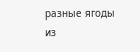разные ягоды из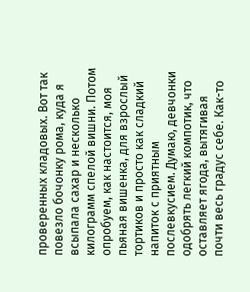проверенных кладовых. Вот так повезло бочонку рома, куда я всыпала сахар и несколько килограмм спелой вишни. Потом опробуем, как настоится, моя пьяная вишенка, для взрослый тортиков и просто как сладкий напиток с приятным послевкусием. Думаю, девчонки одобрять легкий компотик, что оставляет ягода, вытягивая почти весь градус себе. Как-то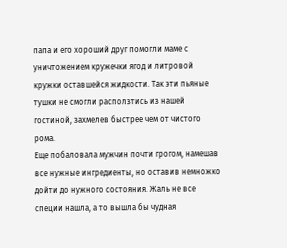папа и его хороший друг помогли маме с уничтожением кружечки ягод и литровой кружки оставшейся жидкости. Так эти пьяные тушки не смогли расползтись из нашей гостиной, захмелев быстрее чем от чистого рома.
Еще побаловала мужчин почти грогом, намешав все нужные ингредиенты, но оставив немножко дойти до нужного состояния. Жаль не все специи нашла, а то вышла бы чудная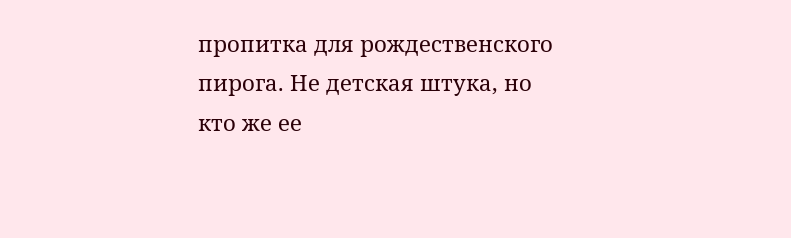пропитка для рождественского пирога. Не детская штука, но кто же ее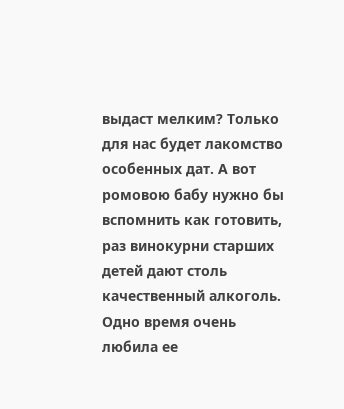выдаст мелким? Только для нас будет лакомство особенных дат. А вот ромовою бабу нужно бы вспомнить как готовить, раз винокурни старших детей дают столь качественный алкоголь. Одно время очень любила ее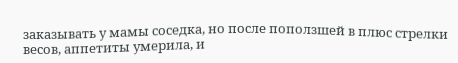заказывать у мамы соседка, но после поползшей в плюс стрелки весов, аппетиты умерила, и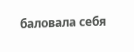баловала себя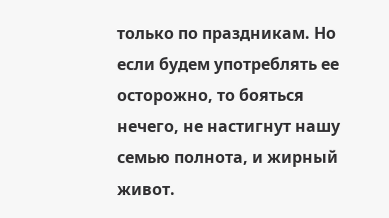только по праздникам. Но если будем употреблять ее осторожно, то бояться нечего, не настигнут нашу семью полнота, и жирный живот.